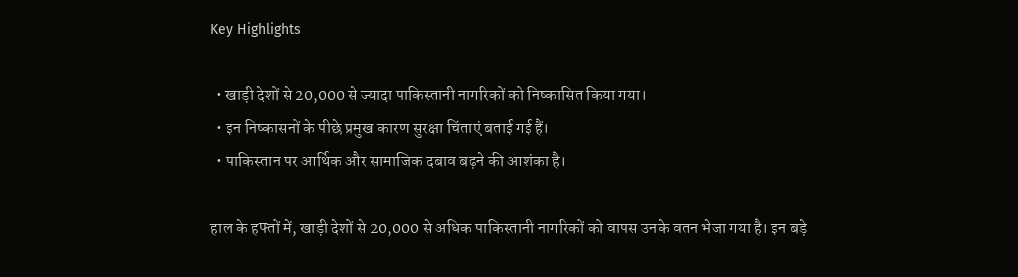Key Highlights

  • खाड़ी देशों से 20,000 से ज्यादा पाकिस्तानी नागरिकों को निष्कासित किया गया।
  • इन निष्कासनों के पीछे प्रमुख कारण सुरक्षा चिंताएं बताई गई हैं।
  • पाकिस्तान पर आर्थिक और सामाजिक दबाव बढ़ने की आशंका है।

हाल के हफ्तों में, खाड़ी देशों से 20,000 से अधिक पाकिस्तानी नागरिकों को वापस उनके वतन भेजा गया है। इन बड़े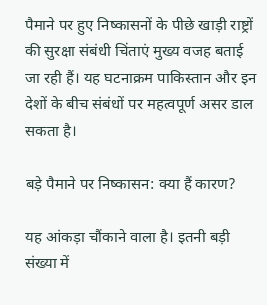पैमाने पर हुए निष्कासनों के पीछे खाड़ी राष्ट्रों की सुरक्षा संबंधी चिंताएं मुख्य वजह बताई जा रही हैं। यह घटनाक्रम पाकिस्तान और इन देशों के बीच संबंधों पर महत्वपूर्ण असर डाल सकता है।

बड़े पैमाने पर निष्कासन: क्या हैं कारण?

यह आंकड़ा चौंकाने वाला है। इतनी बड़ी संख्या में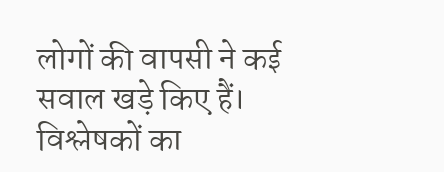लोगों की वापसी ने कई सवाल खड़े किए हैं। विश्लेषकों का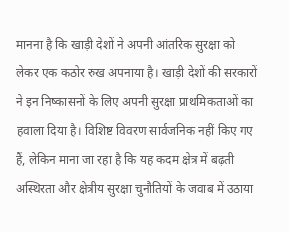मानना है कि खाड़ी देशों ने अपनी आंतरिक सुरक्षा को लेकर एक कठोर रुख अपनाया है। खाड़ी देशों की सरकारों ने इन निष्कासनों के लिए अपनी सुरक्षा प्राथमिकताओं का हवाला दिया है। विशिष्ट विवरण सार्वजनिक नहीं किए गए हैं, लेकिन माना जा रहा है कि यह कदम क्षेत्र में बढ़ती अस्थिरता और क्षेत्रीय सुरक्षा चुनौतियों के जवाब में उठाया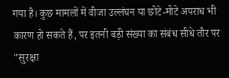गया है। कुछ मामलों में वीजा उल्लंघन या छोटे-मोटे अपराध भी कारण हो सकते हैं, पर इतनी बड़ी संख्या का संबंध सीधे तौर पर "सुरक्षा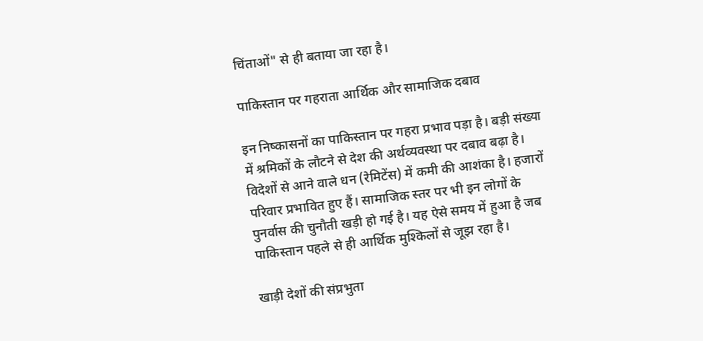चिंताओं" से ही बताया जा रहा है।

पाकिस्तान पर गहराता आर्थिक और सामाजिक दबाव

इन निष्कासनों का पाकिस्तान पर गहरा प्रभाव पड़ा है। बड़ी संख्या में श्रमिकों के लौटने से देश की अर्थव्यवस्था पर दबाव बढ़ा है। विदेशों से आने वाले धन (रेमिटेंस) में कमी की आशंका है। हजारों परिवार प्रभावित हुए हैं। सामाजिक स्तर पर भी इन लोगों के पुनर्वास की चुनौती खड़ी हो गई है। यह ऐसे समय में हुआ है जब पाकिस्तान पहले से ही आर्थिक मुश्किलों से जूझ रहा है।

खाड़ी देशों की संप्रभुता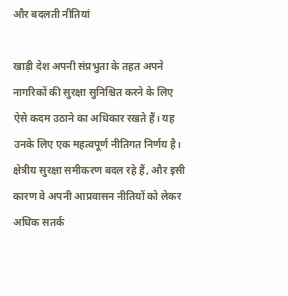और बदलती नीतियां

खाड़ी देश अपनी संप्रभुता के तहत अपने नागरिकों की सुरक्षा सुनिश्चित करने के लिए ऐसे कदम उठाने का अधिकार रखते हैं। यह उनके लिए एक महत्वपूर्ण नीतिगत निर्णय है। क्षेत्रीय सुरक्षा समीकरण बदल रहे हैं, और इसी कारण वे अपनी आप्रवासन नीतियों को लेकर अधिक सतर्क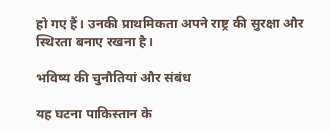हो गए हैं। उनकी प्राथमिकता अपने राष्ट्र की सुरक्षा और स्थिरता बनाए रखना है।

भविष्य की चुनौतियां और संबंध

यह घटना पाकिस्तान के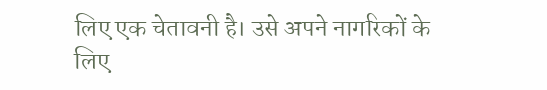लिए एक चेतावनी है। उसे अपने नागरिकों के लिए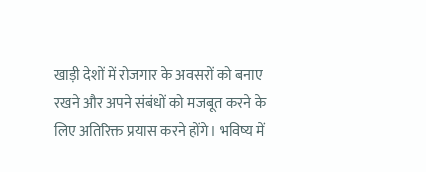खाड़ी देशों में रोजगार के अवसरों को बनाए रखने और अपने संबंधों को मजबूत करने के लिए अतिरिक्त प्रयास करने होंगे। भविष्य में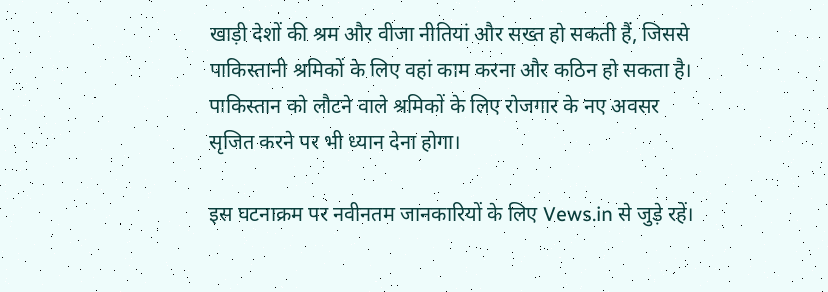खाड़ी देशों की श्रम और वीजा नीतियां और सख्त हो सकती हैं, जिससे पाकिस्तानी श्रमिकों के लिए वहां काम करना और कठिन हो सकता है। पाकिस्तान को लौटने वाले श्रमिकों के लिए रोजगार के नए अवसर सृजित करने पर भी ध्यान देना होगा।

इस घटनाक्रम पर नवीनतम जानकारियों के लिए Vews.in से जुड़े रहें।